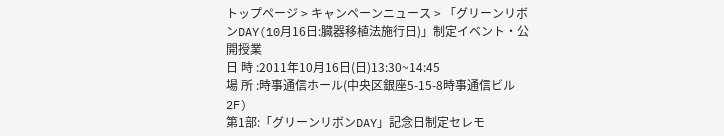トップページ > キャンペーンニュース > 「グリーンリボンDAY(10月16日:臓器移植法施行日)」制定イベント・公開授業
日 時 :2011年10月16日(日)13:30~14:45
場 所 :時事通信ホール(中央区銀座5-15-8時事通信ビル2F)
第1部:「グリーンリボンDAY」記念日制定セレモ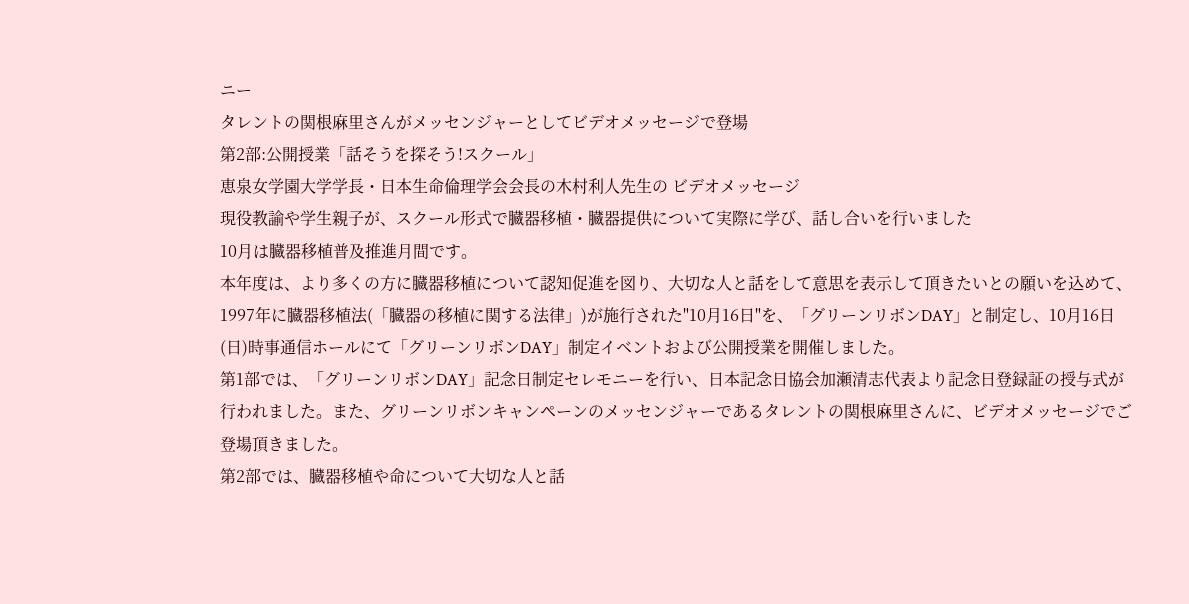ニー
タレントの関根麻里さんがメッセンジャーとしてビデオメッセージで登場
第2部:公開授業「話そうを探そう!スクール」
恵泉女学園大学学長・日本生命倫理学会会長の木村利人先生の ビデオメッセージ
現役教諭や学生親子が、スクール形式で臓器移植・臓器提供について実際に学び、話し合いを行いました
10月は臓器移植普及推進月間です。
本年度は、より多くの方に臓器移植について認知促進を図り、大切な人と話をして意思を表示して頂きたいとの願いを込めて、1997年に臓器移植法(「臓器の移植に関する法律」)が施行された"10月16日"を、「グリーンリボンDAY」と制定し、10月16日(日)時事通信ホールにて「グリーンリボンDAY」制定イベントおよび公開授業を開催しました。
第1部では、「グリーンリボンDAY」記念日制定セレモニーを行い、日本記念日協会加瀬清志代表より記念日登録証の授与式が行われました。また、グリーンリボンキャンペーンのメッセンジャーであるタレントの関根麻里さんに、ビデオメッセージでご登場頂きました。
第2部では、臓器移植や命について大切な人と話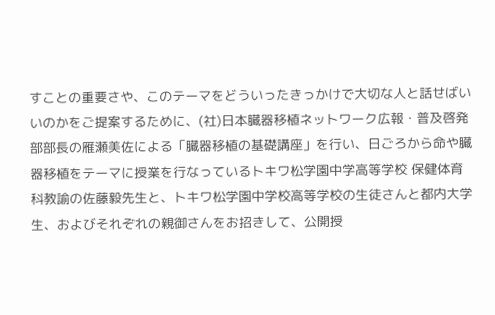すことの重要さや、このテーマをどういったきっかけで大切な人と話せばいいのかをご提案するために、(社)日本臓器移植ネットワーク広報・普及啓発部部長の雁瀬美佐による「臓器移植の基礎講座」を行い、日ごろから命や臓器移植をテーマに授業を行なっているトキワ松学園中学高等学校 保健体育科教諭の佐藤毅先生と、トキワ松学園中学校高等学校の生徒さんと都内大学生、およびそれぞれの親御さんをお招きして、公開授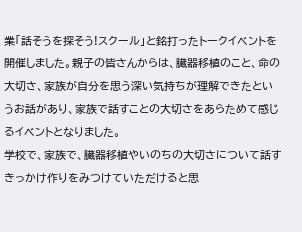業「話そうを探そう!スクール」と銘打ったトークイベントを開催しました。親子の皆さんからは、臓器移植のこと、命の大切さ、家族が自分を思う深い気持ちが理解できたというお話があり、家族で話すことの大切さをあらためて感じるイベントとなりました。
学校で、家族で、臓器移植やいのちの大切さについて話すきっかけ作りをみつけていただけると思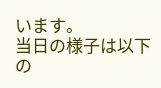います。
当日の様子は以下の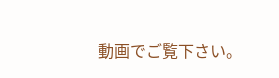動画でご覧下さい。